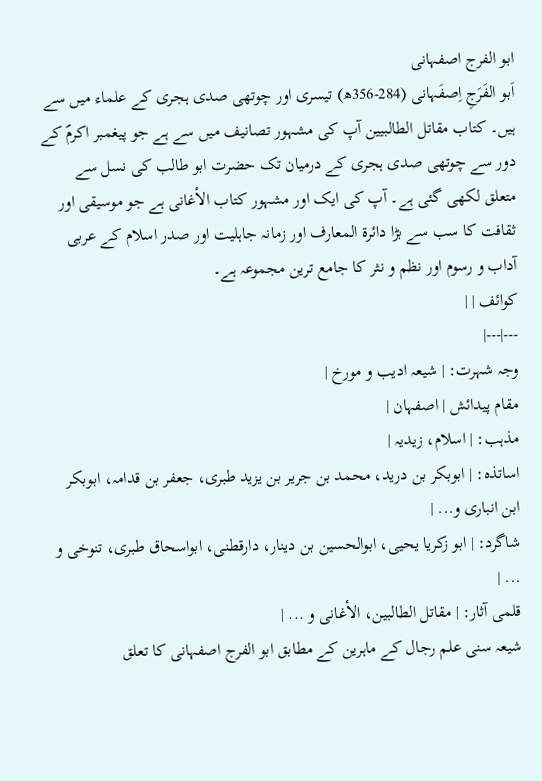ابو الفرج اصفہانی
اَبو الفَرَجِ اِصفَہانی (284-356ھ) تیسری اور چوتھی صدی ہجری کے علماء میں سے ہیں۔ کتاب مقاتل الطالبیین آپ کی مشہور تصانیف میں سے ہے جو پیغمبر اکرمؐ کے دور سے چوتھی صدی ہجری کے درمیان تک حضرت ابو طالب کی نسل سے متعلق لکھی گئی ہے۔ آپ کی ایک اور مشہور کتاب الأغانی ہے جو موسیقی اور ثقافت کا سب سے بڑا دائرۃ المعارف اور زمانہ جاہلیت اور صدر اسلام کے عربی آداب و رسوم اور نظم و نثر کا جامع ترین مجموعہ ہے۔
کوائف | |
---|---|
وجہ شہرت: | شیعہ ادیب و مورخ |
مقام پیدائش | اصفہان |
مذہب: | اسلام، زیدیہ |
اساتذہ: | ابوبکر بن درید، محمد بن جریر بن یزید طبری، جعفر بن قدامہ، ابوبکر ابن انباری و... |
شاگرد: | ابو زکریا یحیی، ابوالحسین بن دینار، دارقطنی، ابواسحاق طبری، تنوخی و ... |
قلمی آثار: | مقاتل الطالبین، الأغانی و ... |
شیعہ سنی علم رجال کے ماہرین کے مطابق ابو الفرج اصفہانی کا تعلق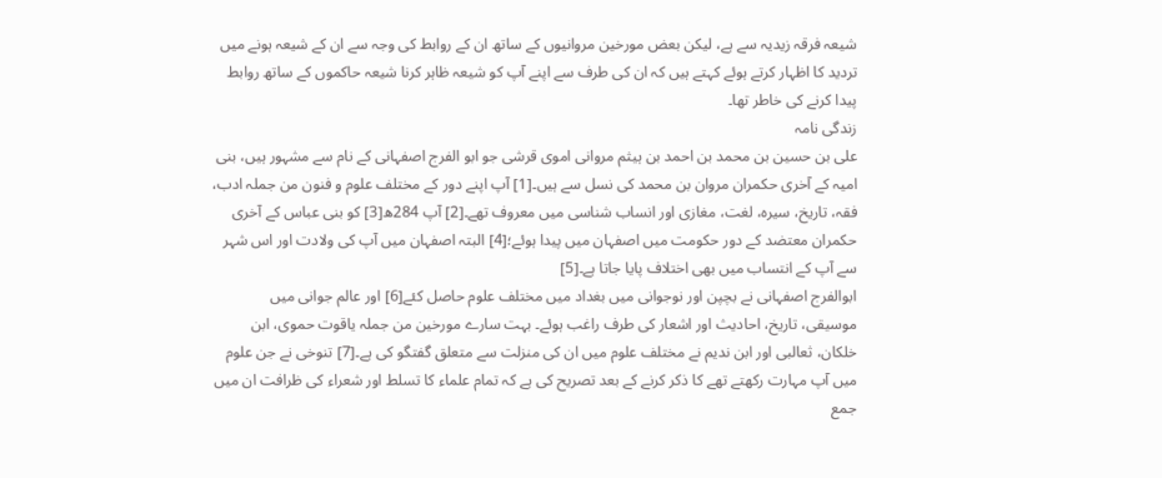شیعہ فرقہ زیدیہ سے ہے، لیکن بعض مورخین مروانیوں کے ساتھ ان کے روابط کی وجہ سے ان کے شیعہ ہونے میں تردید کا اظہار کرتے ہوئے کہتے ہیں کہ ان کی طرف سے اپنے آپ کو شیعہ ظاہر کرنا شیعہ حاکموں کے ساتھ روابط پیدا کرنے کی خاطر تھا۔
زندگی نامہ
علی بن حسین بن محمد بن احمد بن ہیثم مروانی اموی قرشی جو ابو الفرج اصفہانی کے نام سے مشہور ہیں، بنی امیہ کے آخری حکمران مروان بن محمد کی نسل سے ہیں۔[1] آپ اپنے دور کے مختلف علوم و فنون من جملہ ادب، فقہ، تاریخ، سیرہ، لغت، مغازی اور انساب شناسی میں معروف تھے۔[2] آپ 284ھ[3] کو بنی عباس کے آخری حکمران معتضد کے دور حکومت میں اصفہان میں پیدا ہوئے؛[4] البتہ اصفہان میں آپ کی ولادت اور اس شہر سے آپ کے انتساب میں بھی اختلاف پایا جاتا ہے۔[5]
ابوالفرج اصفہانی نے بچپن اور نوجوانی میں بغداد میں مختلف علوم حاصل کئے[6] اور عالم جوانی میں موسیقی، تاریخ، احادیث اور اشعار کی طرف راغب ہوئے۔ بہت سارے مورخین من جملہ یاقوت حموی، ابن خلکان، ثعالبی اور ابن ندیم نے مختلف علوم میں ان کی منزلت سے متعلق گفتگو کی ہے۔[7] تنوخی نے جن علوم میں آپ مہارت رکھتے تھے کا ذکر کرنے کے بعد تصریح کی ہے کہ تمام علماء کا تسلط اور شعراء کی ظرافت ان میں جمع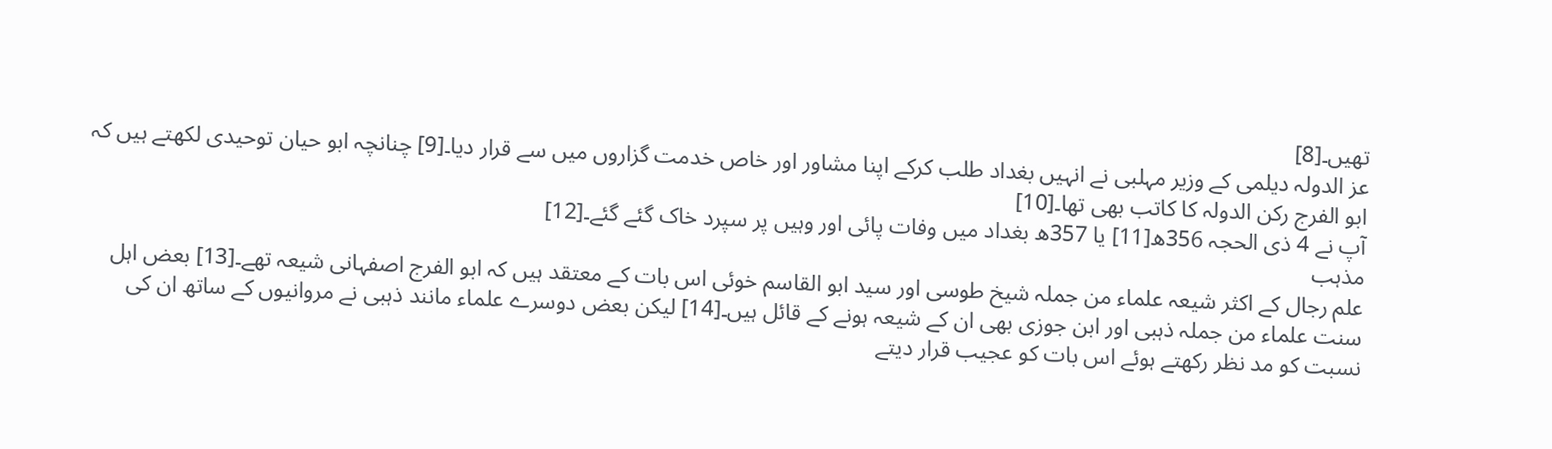تھیں۔[8]
عز الدولہ دیلمی کے وزیر مہلبی نے انہیں بغداد طلب کرکے اپنا مشاور اور خاص خدمت گزاروں میں سے قرار دیا۔[9] چنانچہ ابو حیان توحیدی لکھتے ہیں کہ ابو الفرج رکن الدولہ کا کاتب بھی تھا۔[10]
آپ نے 4 ذی الحجہ 356ھ[11] یا 357ھ بغداد میں وفات پائی اور وہیں پر سپرد خاک گئے گئے۔[12]
مذہب
علم رجال کے اکثر شیعہ علماء من جملہ شیخ طوسی اور سید ابو القاسم خوئی اس بات کے معتقد ہیں کہ ابو الفرج اصفہانی شیعہ تھے۔[13] بعض اہل سنت علماء من جملہ ذہبی اور ابن جوزی بھی ان کے شیعہ ہونے کے قائل ہیں۔[14] لیکن بعض دوسرے علماء مانند ذہبی نے مروانیوں کے ساتھ ان کی نسبت کو مد نظر رکھتے ہوئے اس بات کو عجیب قرار دیتے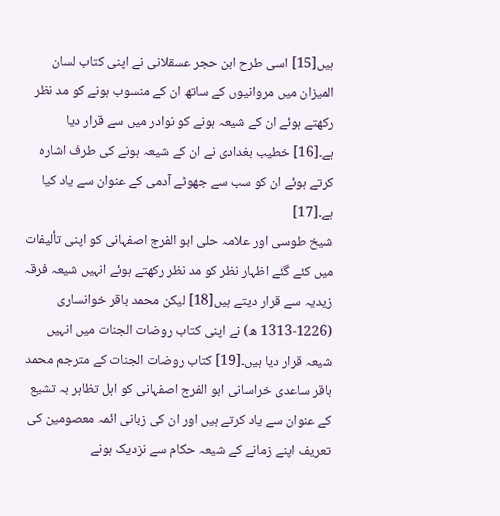ہیں[15] اسی طرح ابن حجر عسقلانی نے اپنی کتاب لسان المیزان میں مروانیوں کے ساتھ ان کے منسوب ہونے کو مد نظر رکھتے ہوئے ان کے شیعہ ہونے کو نوادر میں سے قرار دیا ہے۔[16] خطیب بغدادی نے ان کے شیعہ ہونے کی طرف اشارہ کرتے ہوئے ان کو سب سے جھوٹے آدمی کے عنوان سے یاد کیا ہے۔[17]
شیخ طوسی اور علامہ حلی ابو الفرج اصفہانی کو اپنی تألیفات میں کئے گئے اظہار نظر کو مد نظر رکھتے ہوئے انہیں شیعہ فرقہ زیدیہ سے قرار دیتے ہیں[18] لیکن محمد باقر خوانساری (1226-1313 ھ) نے اپنی کتاب روضات الجنات میں انہیں شیعہ قرار دیا ہیں۔[19] کتاب روضات الجنات کے مترجم محمد باقر ساعدی خراسانی ابو الفرج اصفہانی کو اہل تظاہر بہ تشیع کے عنوان سے یاد کرتے ہیں اور ان کی زبانی ائمہ معصومین کی تعریف اپنے زمانے کے شیعہ حکام سے نزدیک ہونے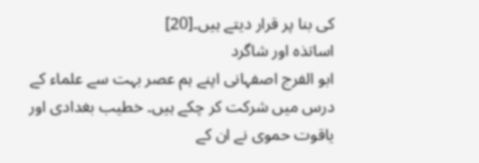کی بنا پر قرار دیتے ہیں۔[20]
اساتذہ اور شاگرد
ابو الفرج اصفہانی اپنے ہم عصر بہت سے علماء کے درس میں شرکت کر چکے ہیں۔ خطیب بغدادی اور یاقوت حموی نے ان کے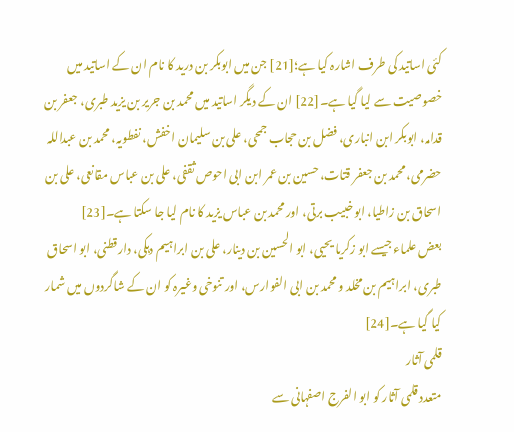کئی اساتید کی طرف اشارہ کیا ہے؛[21] جن میں ابوبکر بن درید کا نام ان کے اساتید میں خصوصیت سے لیا گیا ہے۔[22] ان کے دیگر اساتید میں محمد بن جریر بن یزید طبری، جعفر بن قدامہ، ابوبکر ابن انباری، فضل بن حجاب جمحی، علی بن سلیمان اخفش، نفطویہ، محمد بن عبداللہ حضرمی، محمد بن جعفر قتات، حسین بن عمر ابن ابی احوص ثقفی، علی بن عباس مقانعی، علی بن اسحاق بن زاطیا، ابو خبیب برتی، اور محمد بن عباس یزید کا نام لیا جا سکتا ہے۔[23]
بعض علماء جیسے ابو زکریا یحیی، ابو الحسین بن دینار، علی بن ابراہیم دہکی، دارقطنی، ابو اسحاق طبری، ابراہیم بن مخلد و محمد بن ابی الفوارس، اور تنوخی وغیرہ کو ان کے شاگردوں میں شمار کیا گیا ہے۔[24]
قلمی آثار
متعدد قلمی آثار کو ابو الفرج اصفہانی سے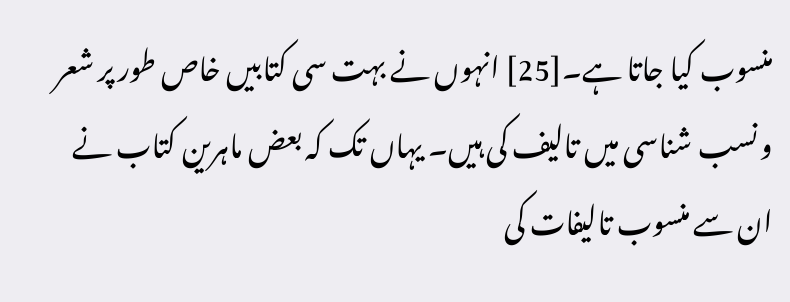منسوب کیا جاتا ہے۔[25] انہوں نے بہت سی کتابیں خاص طور پر شعر و نسب شناسی میں تالیف کی ہیں۔ یہاں تک کہ بعض ماہرین کتاب نے ان سے منسوب تالیفات کی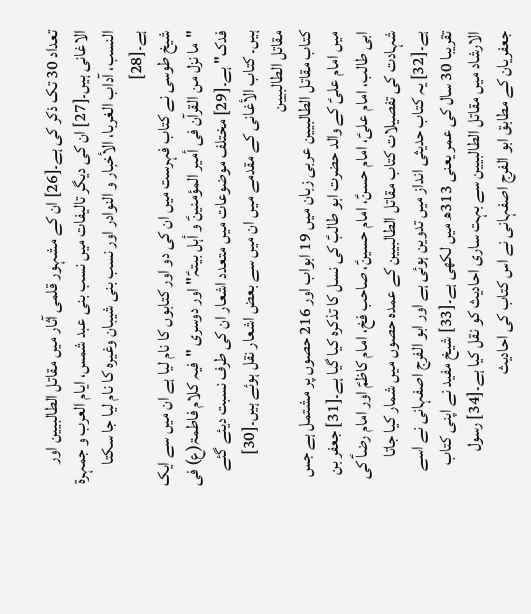تعداد 30 تک ذکر کی ہے۔[26] ان کے مشہور قلمی آثار میں مقاتل الطالبیین اور الاغانی ہیں۔[27] ان کی دیگر تالیفات میں نسب بنی عبد شمس، ایام العرب و جمہرۃ النسب، آداب الغربا، الأخبار و النوادر اور نسب بنی شیبان وغیرہ کا نام لیا جا سکتا ہے۔[28]
شیخ طوسی نے کتاب فہرست میں ان کی دو اور کتابوں کا نام لیا ہے ان میں سے ایک "ما نزل من القرآن فی أمیر المؤمنینؑ و أہل بیتہؑ" اور دوسری "فیہ کلام فاطمۃ(ع) فی فدک" ہے۔[29] مختلف موضوعات میں متعدد اشعار ان کی طرف نسبت دیئے گئے ہیں۔ کتاب الأغانی کے مقدمے میں ان میں سے بعض اشعار نقل ہوئے ہیں۔[30]
مقاتل الطالبیین
کتاب مقاتل الطالبیین عربی زبان میں 19 ابواب اور 216 حصوں پر مشتمل ہے جس میں امام علیؑ کے والد حضرت ابو طالبؑ کی نسل کا تذکرہ کیا گیا ہے۔[31] جعفر بن ابی طالب، امام علیؑ، امام حسنؑ، امام حسینؑ، صاحب فخ، امام کاظمؑ اور امام رضاؑ کی شہادت کی تفصیلات کتاب مقاتل الطالبیین کے عمدہ حصوں میں شمار کیا جاتا ہے۔[32] یہ کتاب حدیثی انداز میں تدوین ہوئی ہے اور ابو الفرج اصفہانی نے اسے تقریبا 30 سال کی عمر یعنی 313ھ میں لکھی ہے۔[33] شیخ مفید نے اپنی کتاب الارشاد میں مقاتل الطالبیین سے بہت ساری احادیث کو نقل کیا ہے۔[34] رسول جعفریان کے مطابق ابو الفرج اصفہانی نے اس کتاب کی احادیث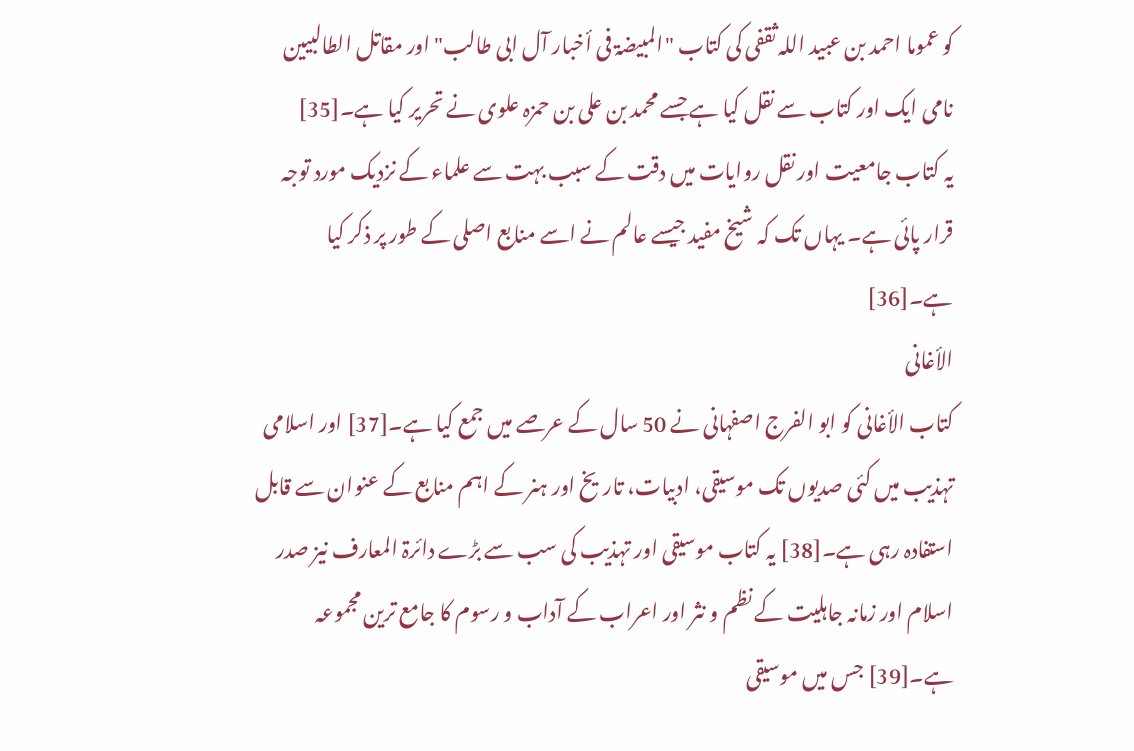کو عموما احمد بن عبید اللہ ثقفی کی کتاب "المبیضۃ فی أخبار آل ابی طالب" اور مقاتل الطالبیین نامی ایک اور کتاب سے نقل کیا ہے جسے محمد بن علی بن حمزہ علوی نے تحریر کیا ہے۔[35]
یہ کتاب جامعیت اور نقل روایات میں دقت کے سبب بہت سے علماء کے نزدیک مورد توجہ قرار پائی ہے۔ یہاں تک کہ شیخ مفید جیسے عالم نے اسے منابع اصلی کے طور پر ذکر کیا ہے۔[36]
الأغانی
کتاب الأغانی کو ابو الفرج اصفہانی نے 50 سال کے عرصے میں جمع کیا ہے۔[37] اور اسلامی تہذیب میں کئی صدیوں تک موسیقی، ادبیات، تاریخ اور ہنر کے اہم منابع کے عنوان سے قابل استفادہ رہی ہے۔[38] یہ کتاب موسیقی اور تہذیب کی سب سے بڑے دائرۃ المعارف نیز صدر اسلام اور زمانہ جاہلیت کے نظم و نثر اور اعراب کے آداب و رسوم کا جامع ترین مجموعہ ہے۔[39] جس میں موسیقی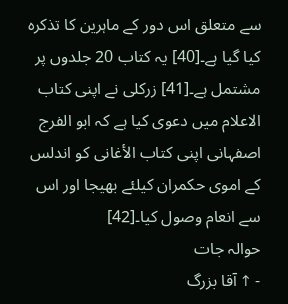سے متعلق اس دور کے ماہرین کا تذکرہ کیا گیا ہے۔[40] یہ کتاب 20 جلدوں پر مشتمل ہے۔[41] زرکلی نے اپنی کتاب الاعلام میں دعوی کیا ہے کہ ابو الفرج اصفہانی اپنی کتاب الأغانی کو اندلس کے اموی حکمران کیلئے بھیجا اور اس سے انعام وصول کیا۔[42]
حوالہ جات
- ↑ آقا بزرگ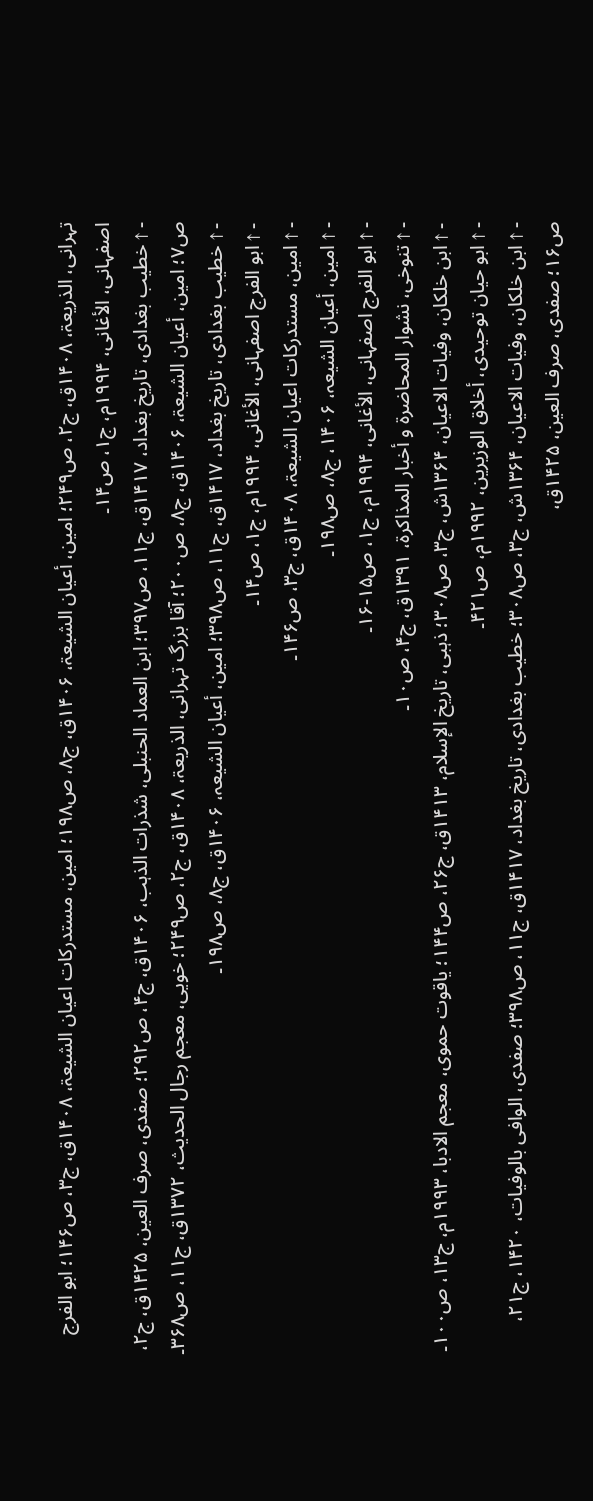تہرانی، الذریعۃ، ۱۴۰۸ق، ج۲، ص۲۴۹؛ امین، أعیان الشیعۃ، ۱۴۰۶ق، ج۸، ص۱۹۸؛ امین، مستدرکات اعیان الشیعۃ، ۱۴۰۸ق، ج۳، ص۱۴۶؛ ابو الفرج اصفہانی، الأغانی، ۱۹۹۴م، ج۱، ص۱۴۔
- ↑ خطیب بغدادی، تاریخ بغداد، ۱۴۱۷ق، ج۱۱، ص۳۹۷؛ ابن العماد الحنبلی، شذرات الذہب، ۱۴۰۶ق، ج۴، ص۲۹۲؛ صفدی، صرف العین، ۱۴۲۵ق، ج۲، ص۷؛ امین، أعیان الشیعۃ، ۱۴۰۶ق، ج۸، ص۲۰۰؛ آقا بزرگ تہرانی، الذریعۃ، ۱۴۰۸ق، ج۲، ص۲۴۹؛ خویی، معجم رجال الحدیث، ۱۳۷۲ق، ج۱۱، ص۳۶۸۔
- ↑ خطیب بغدادی، تاریخ بغداد، ۱۴۱۷ق، ج۱۱، ص۳۹۸؛ امین، أعیان الشیعہ، ۱۴۰۶ق، ج۸، ص۱۹۸۔
- ↑ ابو الفرج اصفہانی، الأغانی، ۱۹۹۴م، ج۱، ص۱۴۔
- ↑ امین، مستدرکات اعیان الشیعۃ، ۱۴۰۸ق، ج۳، ص۱۴۶۔
- ↑ امین، أعیان الشیعہ، ۱۴۰۶، ج۸، ص۱۹۸۔
- ↑ ابو الفرج اصفہانی، الأغانی، ۱۹۹۴م، ج۱، ص۱۵-۱۶۔
- ↑ تنوخی، نشوار المحاضرۃ و أخبار المذاکرۃ، ۱۳۹۱ق، ج۴، ص۱۰۔
- ↑ ابن خلکان، وفیات الاعیان، ۱۳۶۴ش، ج۳، ص۳۰۸؛ ذہبی، تاریخ الإسلام، ۱۴۱۳ق، ج۲۶، ص۱۴۴؛ یاقوت حموی، معجم الادبا، ۱۹۹۳م، ج۱۳، ص۱۰۰۔
- ↑ ابو حیان توحیدی، أخلاق الوزیرین، ۱۹۹۲م، ص۴۲۱۔
- ↑ ابن خلکان، وفیات الاعیان، ۱۳۶۴ش، ج۳، ص۳۰۸؛ خطیب بغدادی، تاریخ بغداد، ۱۴۱۷ق، ج۱۱، ص۳۹۸؛ صفدی، الوافی بالوفیات، ۱۴۲۰، ج۲۱، ص۱۶؛ صفدی، صرف العین، ۱۴۲۵ق،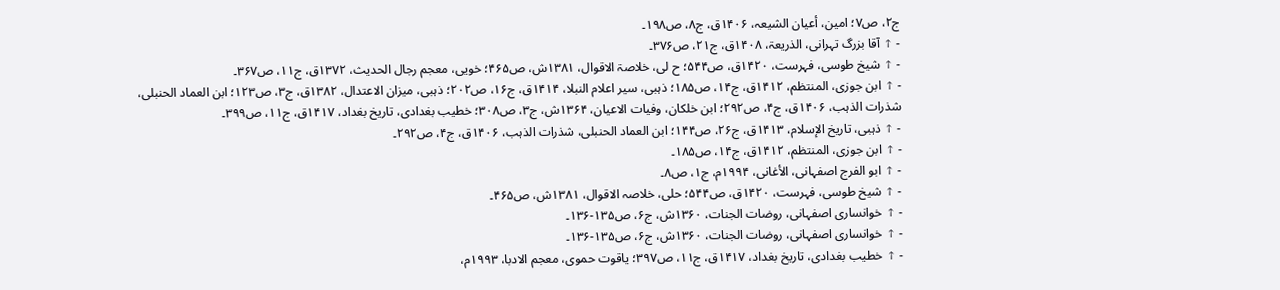ج۲، ص۷؛ امین، أعیان الشیعہ، ۱۴۰۶ق، ج۸، ص۱۹۸۔
- ↑ آقا بزرگ تہرانی، الذریعۃ، ۱۴۰۸ق، ج۲۱، ص۳۷۶۔
- ↑ شیخ طوسی، فہرست، ۱۴۲۰ق، ص۵۴۴؛ ح لی، خلاصۃ الاقوال، ۱۳۸۱ش، ص۴۶۵؛ خویی، معجم رجال الحدیث، ۱۳۷۲ق، ج۱۱، ص۳۶۷۔
- ↑ ابن جوزی، المنتظم، ۱۴۱۲ق، ج۱۴، ص۱۸۵؛ ذہبی، سیر اعلام النبلا، ۱۴۱۴ق، ج۱۶، ص۲۰۲؛ ذہبی، میزان الاعتدال، ۱۳۸۲ق، ج۳، ص۱۲۳؛ ابن العماد الحنبلی، شذرات الذہب، ۱۴۰۶ق، ج۴، ص۲۹۲؛ ابن خلکان، وفیات الاعیان، ۱۳۶۴ش، ج۳، ص۳۰۸؛ خطیب بغدادی، تاریخ بغداد، ۱۴۱۷ق، ج۱۱، ص۳۹۹۔
- ↑ ذہبی، تاریخ الإسلام، ۱۴۱۳ق، ج۲۶، ص۱۴۴؛ ابن العماد الحنبلی، شذرات الذہب، ۱۴۰۶ق، ج۴، ص۲۹۲۔
- ↑ ابن جوزی، المنتظم، ۱۴۱۲ق، ج۱۴، ص۱۸۵۔
- ↑ ابو الفرج اصفہانی، الأغانی، ۱۹۹۴م، ج۱، ص۸۔
- ↑ شیخ طوسی، فہرست، ۱۴۲۰ق، ص۵۴۴؛ حلی، خلاصہ الاقوال، ۱۳۸۱ش، ص۴۶۵۔
- ↑ خوانساری اصفہانی، روضات الجنات، ۱۳۶۰ش، ج۶، ص۱۳۵-۱۳۶۔
- ↑ خوانساری اصفہانی، روضات الجنات، ۱۳۶۰ش، ج۶، ص۱۳۵-۱۳۶۔
- ↑ خطیب بغدادی، تاریخ بغداد، ۱۴۱۷ق، ج۱۱، ص۳۹۷؛ یاقوت حموی، معجم الادبا، ۱۹۹۳م،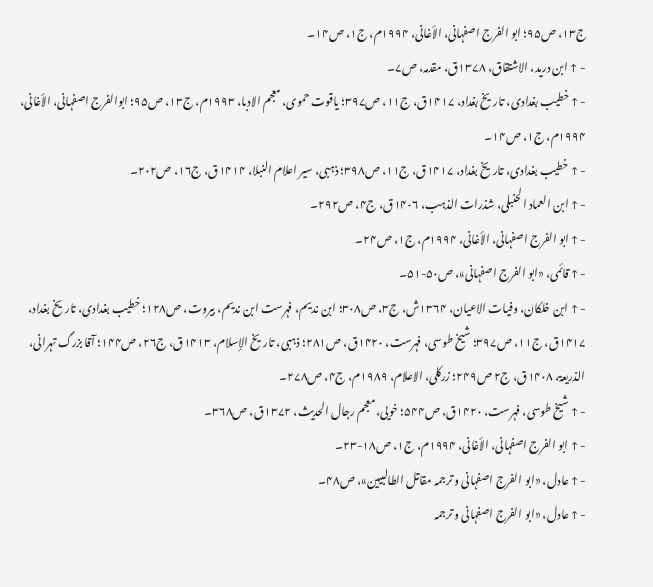ج۱۳، ص۹۵؛ ابو الفرج اصفہانی، الأغانی، ۱۹۹۴م، ج۱، ص۱۴۔
- ↑ ابن درید، الاشتقاق، ۱۳۷۸ق، مقدمہ، ص۷۔
- ↑ خطیب بغدادی، تاریخ بغداد، ۱۴۱۷ق، ج۱۱، ص۳۹۷؛ یاقوت حموی، معجم الادبا، ۱۹۹۳م، ج۱۳، ص۹۵؛ ابوالفرج اصفہانی، الأغانی، ۱۹۹۴م، ج۱، ص۱۴۔
- ↑ خطیب بغدادی، تاریخ بغداد، ۱۴۱۷ق، ج۱۱، ص۳۹۸؛ ذہبی، سیر اعلام النبلا، ۱۴۱۴ق، ج۱۶، ص۲۰۲۔
- ↑ ابن العماد الحنبلی، شذرات الذہب، ۱۴۰۶ق، ج۴، ص۲۹۲۔
- ↑ ابو الفرج اصفہانی، الأغانی، ۱۹۹۴م، ج۱، ص۲۴۔
- ↑ قائمی، «ابو الفرج اصفہانی»، ص۵۰-۵۱۔
- ↑ ابن خلکان، وفیات الاعیان، ۱۳۶۴ش، ج۳، ص۳۰۸؛ ابن ندیم، فہرست ابن ندیم، بیروت، ص۱۲۸؛ خطیب بغدادی، تاریخ بغداد، ۱۴۱۷ق، ج۱۱، ص۳۹۷؛ شیخ طوسی، فہرست، ۱۴۲۰ق، ص۲۸۱؛ ذہبی، تاریخ الإسلام، ۱۴۱۳ق، ج۲۶، ص۱۴۴؛ آقا بزرگ تہرانی، الذریعۃ، ۱۴۰۸ق، ج۲ ص۲۴۹؛ زرکلی، الاعلام، ۱۹۸۹م، ج۴، ص۲۷۸۔
- ↑ شیخ طوسی، فہرست، ۱۴۲۰ق، ص۵۴۴؛ خویی، معجم رجال الحدیث، ۱۳۷۲ق، ص۳۶۸۔
- ↑ ابو الفرج اصفہانی، الأغانی، ۱۹۹۴م، ج۱، ص۱۸-۲۳۔
- ↑ عادل، «ابو الفرج اصفہانی و ترجمہ مقاتل الطالبیین»، ص۴۸۔
- ↑ عادل، «ابو الفرج اصفہانی و ترجمہ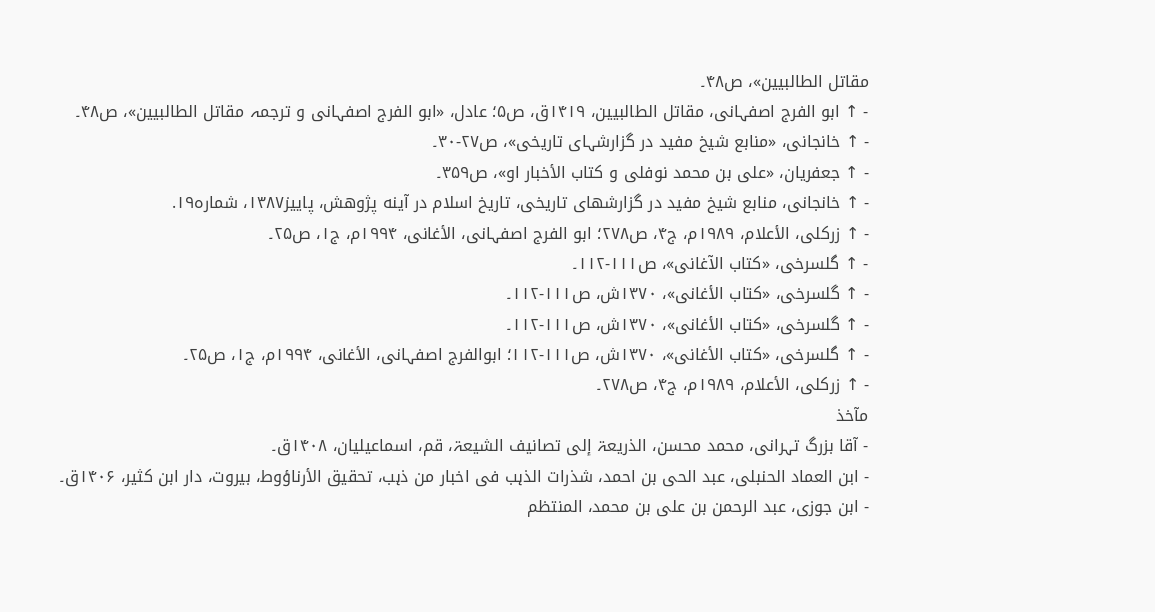مقاتل الطالبیین»، ص۴۸۔
- ↑ ابو الفرج اصفہانی، مقاتل الطالبیین، ۱۴۱۹ق، ص۵؛ عادل، «ابو الفرج اصفہانی و ترجمہ مقاتل الطالبیین»، ص۴۸۔
- ↑ خانجانی، «منابع شیخ مفید در گزارشہای تاریخی»، ص۲۷-۳۰۔
- ↑ جعفریان، «علی بن محمد نوفلی و کتاب الأخبار او»، ص۳۵۹۔
- ↑ خانجانی، منابع شیخ مفید در گزارشهای تاریخی، تاریخ اسلام در آینه پژوهش، پاییز۱۳۸۷، شماره۱۹.
- ↑ زرکلی، الأعلام، ۱۹۸۹م، ج۴، ص۲۷۸؛ ابو الفرج اصفہانی، الأغانی، ۱۹۹۴م، ج۱، ص۲۵۔
- ↑ گلسرخی، «کتاب الآغانی»، ص۱۱۱-۱۱۲۔
- ↑ گلسرخی، «کتاب الأغانی»، ۱۳۷۰ش، ص۱۱۱-۱۱۲۔
- ↑ گلسرخی، «کتاب الأغانی»، ۱۳۷۰ش، ص۱۱۱-۱۱۲۔
- ↑ گلسرخی، «کتاب الأغانی»، ۱۳۷۰ش، ص۱۱۱-۱۱۲؛ ابوالفرج اصفہانی، الأغانی، ۱۹۹۴م، ج۱، ص۲۵۔
- ↑ زرکلی، الأعلام، ۱۹۸۹م، ج۴، ص۲۷۸۔
مآخذ
- آقا بزرگ تہرانی، محمد محسن، الذریعۃ إلی تصانیف الشیعۃ، قم، اسماعیلیان، ۱۴۰۸ق۔
- ابن العماد الحنبلی، عبد الحی بن احمد، شذرات الذہب فی اخبار من ذہب، تحقیق الأرناؤوط، بیروت، دار ابن کثیر، ۱۴۰۶ق۔
- ابن جوزی، عبد الرحمن بن علی بن محمد، المنتظم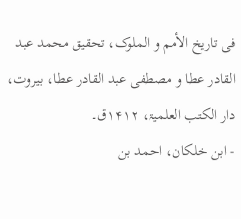فی تاریخ الأمم و الملوک، تحقیق محمد عبد القادر عطا و مصطفی عبد القادر عطا، بیروت، دار الکتب العلمیۃ، ۱۴۱۲ق۔
- ابن خلکان، احمد بن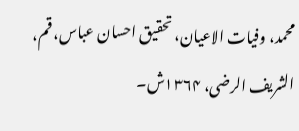محمد، وفیات الاعیان، تحقیق احسان عباس، قم، الشریف الرضی، ۱۳۶۴ش۔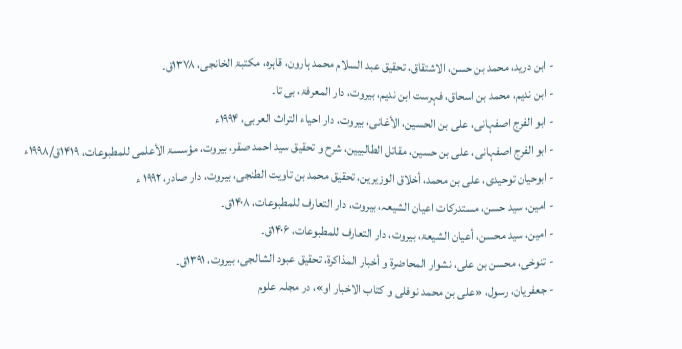- ابن درید، محمد بن حسن، الاشتقاق، تحقیق عبد السلام محمد ہارون، قاہرہ، مکتبۃ الخانجی، ۱۳۷۸ق۔
- ابن ندیم، محمد بن اسحاق، فہرست ابن ندیم، بیروت، دار المعرفۃ، بی تا۔
- ابو الفرج اصفہانی، علی بن الحسین، الأغانی، بیروت، دار احیاء التراث العربی، ۱۹۹۴ء
- ابو الفرج اصفہانی، علی بن حسین، مقاتل الطالبیین، شرح و تحقیق سید احمد صقر، بیروت، مؤسسۃ الأعلمی للمطبوعات، ۱۴۱۹ق/۱۹۹۸ء
- ابوحیان توحیدی، علی بن محمد، أخلاق الوزیرین، تحقیق محمد بن تاویت الطنجی، بیروت، دار صادر، ۱۹۹۲ ء
- امین، سید حسن، مستدرکات اعیان الشیعہ، بیروت، دار التعارف للمطبوعات، ۱۴۰۸ق۔
- امین، سید محسن، أعیان الشیعۃ، بیروت، دار التعارف للمطبوعات، ۱۴۰۶ق۔
- تنوخی، محسن بن علی، نشوار المحاضرۃ و أخبار المذاکرۃ، تحقیق عبود الشالجی، بیروت، ۱۳۹۱ق۔
- جعفریان، رسول، «علی بن محمد نوفلی و کتاب الاخبار او»، در مجلہ علوم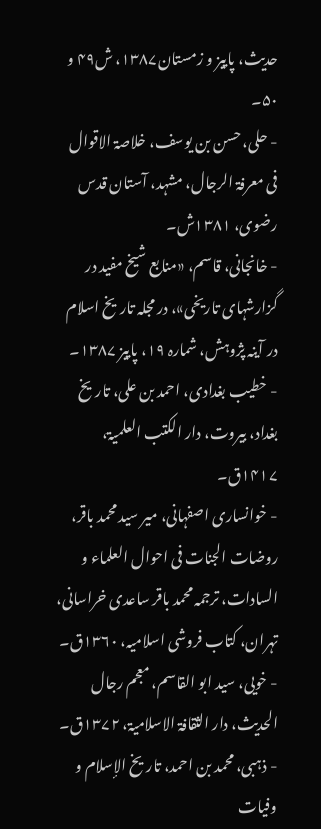حدیث، پاییز و زمستان۱۳۸۷، ش۴۹ و ۵۰۔
- حلی، حسن بن یوسف، خلاصۃ الاقوال فی معرفۃ الرجال، مشہد، آستان قدس رضوی، ۱۳۸۱ش۔
- خانجانی، قاسم، «منابع شیخ مفید در گزارشہای تاریخی»، در مجلہ تاریخ اسلام در آینہ پژوہش، شمارہ ۱۹، پاییز ۱۳۸۷۔
- خطیب بغدادی، احمد بن علی، تاریخ بغداد، بیروت، دار الکتب العلمیۃ، ۱۴۱۷ق۔
- خوانساری اصفہانی، میر سید محمد باقر، روضات الجنات فی احوال العلماء و السادات، ترجمہ محمد باقر ساعدی خراسانی، تہران، کتاب فروشی اسلامیہ، ۱۳۶۰ق۔
- خویی، سید ابو القاسم، معجم رجال الحدیث، دار الثقافۃ الاسلامیۃ، ۱۳۷۲ق۔
- ذہبی، محمد بن احمد، تاریخ الإسلام و وفیات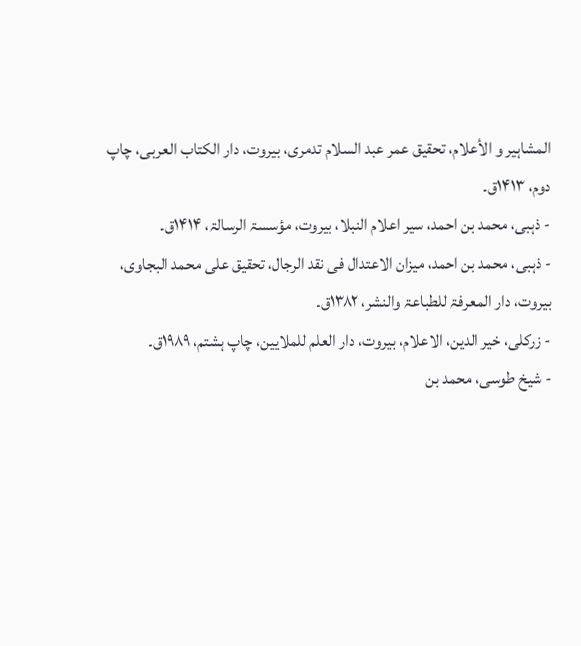المشاہیر و الأعلام، تحقیق عمر عبد السلام تدمری، بیروت، دار الکتاب العربی، چاپ دوم، ۱۴۱۳ق۔
- ذہبی، محمد بن احمد، سیر اعلام النبلا، بیروت، مؤسسۃ الرسالۃ، ۱۴۱۴ق۔
- ذہبی، محمد بن احمد، میزان الاعتدال فی نقد الرجال، تحقیق علی محمد البجاوی، بیروت، دار المعرفۃ للطباعۃ والنشر، ۱۳۸۲ق۔
- زرکلی، خیر الدین، الاعلام، بیروت، دار العلم للملایین، چاپ ہشتم، ۱۹۸۹ق۔
- شیخ طوسی، محمد بن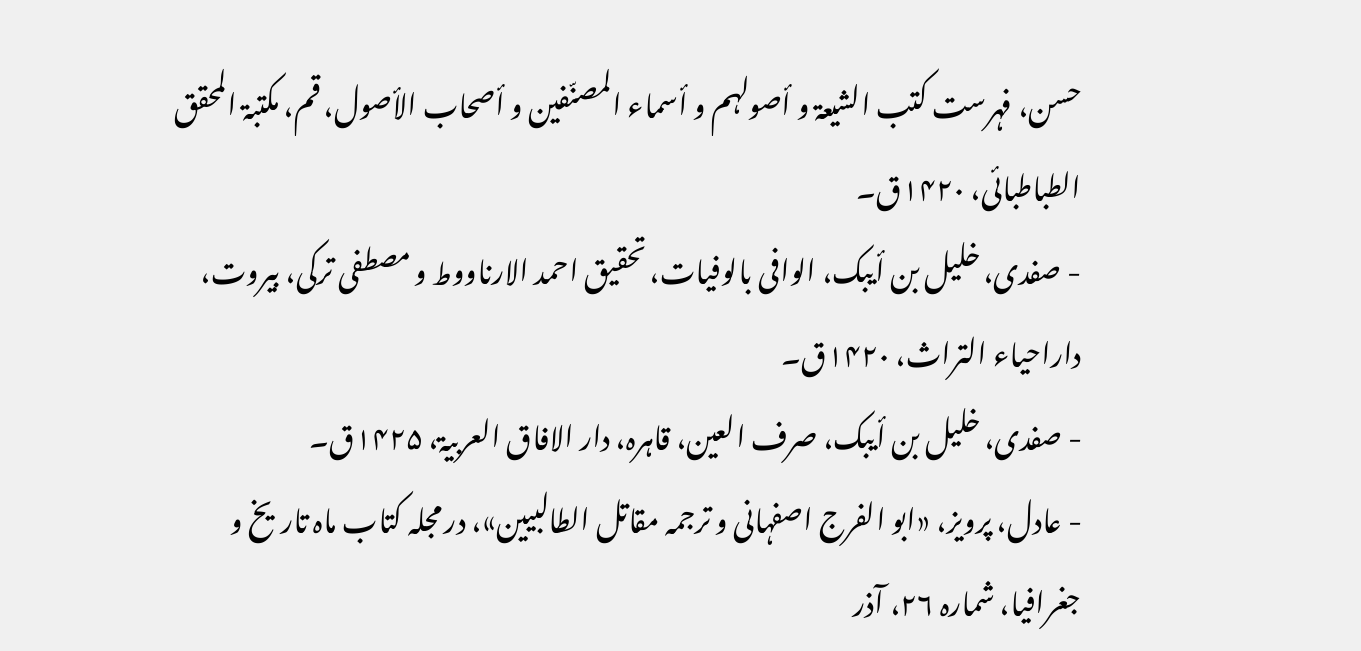حسن، فہرست کتب الشیعۃ و أصولہم و أسماء المصنّفین و أصحاب الأصول، قم، مکتبۃ المحقق الطباطبائی، ۱۴۲۰ق۔
- صفدی، خلیل بن أیبک، الوافی بالوفیات، تحقیق احمد الارناووط و مصطفی ترکی، بیروت، داراحیاء التراث، ۱۴۲۰ق۔
- صفدی، خلیل بن أیبک، صرف العین، قاہرہ، دار الافاق العربیۃ، ۱۴۲۵ق۔
- عادل، پرویز، «ابو الفرج اصفہانی و ترجمہ مقاتل الطالبیین»، در مجلہ کتاب ماہ تاریخ و جغرافیا، شمارہ ۲۶، آذر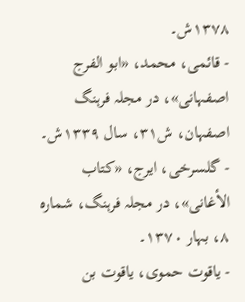۱۳۷۸ش۔
- قائمی، محمد، «ابو الفرج اصفہانی»، در مجلہ فرہنگ اصفہان، ش۳۱، سال ۱۳۳۹ش۔
- گلسرخی، ایرج، «کتاب الأغانی»، در مجلہ فرہنگ، شمارہ ۸، بہار ۱۳۷۰۔
- یاقوت حموی، یاقوت بن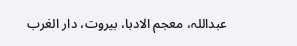عبداللہ، معجم الادبا، بیروت، دار الغرب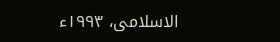الاسلامی، ۱۹۹۳ء